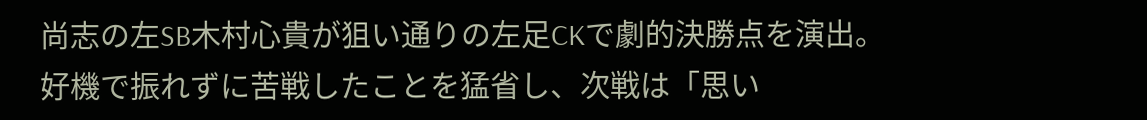尚志の左SB木村心貴が狙い通りの左足CKで劇的決勝点を演出。好機で振れずに苦戦したことを猛省し、次戦は「思い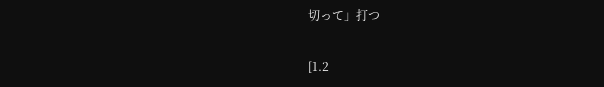切って」打つ

[1.2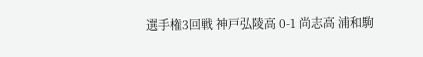選手権3回戦 神戸弘陵高 0-1 尚志高 浦和駒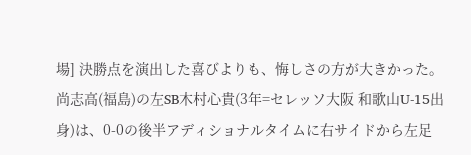場] 決勝点を演出した喜びよりも、悔しさの方が大きかった。尚志高(福島)の左SB木村心貴(3年=セレッソ大阪 和歌山U-15出身)は、0-0の後半アディショナルタイムに右サイドから左足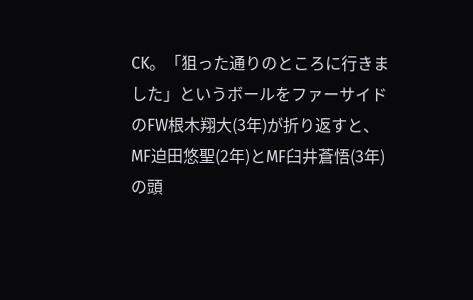CK。「狙った通りのところに行きました」というボールをファーサイドのFW根木翔大(3年)が折り返すと、MF迫田悠聖(2年)とMF臼井蒼悟(3年)の頭